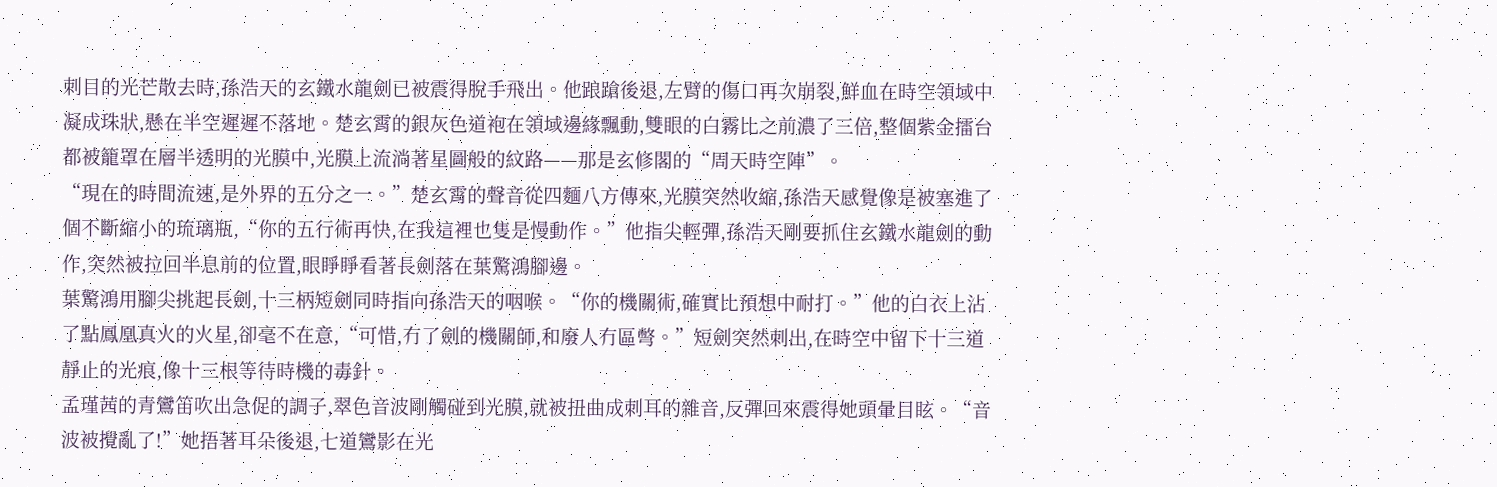刺目的光芒散去時,孫浩天的玄鐵水龍劍已被震得脫手飛出。他踉蹌後退,左臂的傷口再次崩裂,鮮血在時空領域中凝成珠狀,懸在半空遲遲不落地。楚玄霄的銀灰色道袍在領域邊緣飄動,雙眼的白霧比之前濃了三倍,整個紫金擂台都被籠罩在層半透明的光膜中,光膜上流淌著星圖般的紋路——那是玄修閣的“周天時空陣”。
“現在的時間流速,是外界的五分之一。”楚玄霄的聲音從四麵八方傳來,光膜突然收縮,孫浩天感覺像是被塞進了個不斷縮小的琉璃瓶,“你的五行術再快,在我這裡也隻是慢動作。”他指尖輕彈,孫浩天剛要抓住玄鐵水龍劍的動作,突然被拉回半息前的位置,眼睜睜看著長劍落在葉驚鴻腳邊。
葉驚鴻用腳尖挑起長劍,十三柄短劍同時指向孫浩天的咽喉。“你的機關術,確實比預想中耐打。”他的白衣上沾了點鳳凰真火的火星,卻毫不在意,“可惜,冇了劍的機關師,和廢人冇區彆。”短劍突然刺出,在時空中留下十三道靜止的光痕,像十三根等待時機的毒針。
孟瑾茜的青鸞笛吹出急促的調子,翠色音波剛觸碰到光膜,就被扭曲成刺耳的雜音,反彈回來震得她頭暈目眩。“音波被攪亂了!”她捂著耳朵後退,七道鸞影在光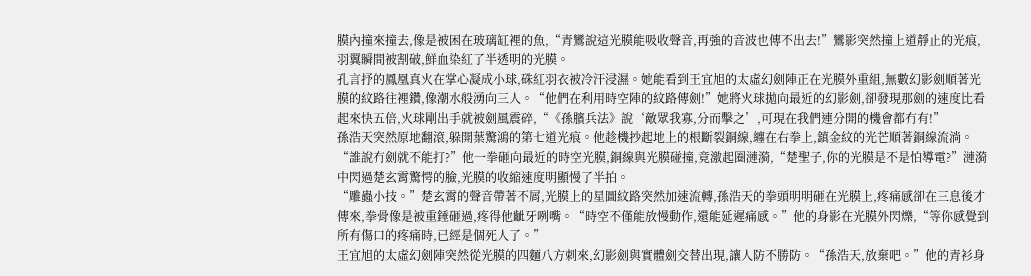膜內撞來撞去,像是被困在玻璃缸裡的魚,“青鸞說這光膜能吸收聲音,再強的音波也傳不出去!”鸞影突然撞上道靜止的光痕,羽翼瞬間被割破,鮮血染紅了半透明的光膜。
孔言抒的鳳凰真火在掌心凝成小球,硃紅羽衣被冷汗浸濕。她能看到王宜旭的太虛幻劍陣正在光膜外重組,無數幻影劍順著光膜的紋路往裡鑽,像潮水般湧向三人。“他們在利用時空陣的紋路傳劍!”她將火球拋向最近的幻影劍,卻發現那劍的速度比看起來快五倍,火球剛出手就被劍風震碎,“《孫臏兵法》說‘敵眾我寡,分而擊之’,可現在我們連分開的機會都冇有!”
孫浩天突然原地翻滾,躲開葉驚鴻的第七道光痕。他趁機抄起地上的根斷裂銅線,纏在右拳上,鎮金紋的光芒順著銅線流淌。“誰說冇劍就不能打?”他一拳砸向最近的時空光膜,銅線與光膜碰撞,竟激起圈漣漪,“楚聖子,你的光膜是不是怕導電?”漣漪中閃過楚玄霄驚愕的臉,光膜的收縮速度明顯慢了半拍。
“雕蟲小技。”楚玄霄的聲音帶著不屑,光膜上的星圖紋路突然加速流轉,孫浩天的拳頭明明砸在光膜上,疼痛感卻在三息後才傳來,拳骨像是被重錘砸過,疼得他齜牙咧嘴。“時空不僅能放慢動作,還能延遲痛感。”他的身影在光膜外閃爍,“等你感覺到所有傷口的疼痛時,已經是個死人了。”
王宜旭的太虛幻劍陣突然從光膜的四麵八方刺來,幻影劍與實體劍交替出現,讓人防不勝防。“孫浩天,放棄吧。”他的青衫身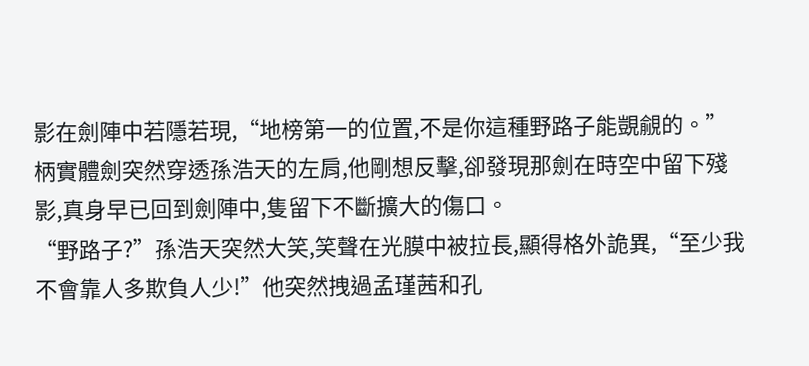影在劍陣中若隱若現,“地榜第一的位置,不是你這種野路子能覬覦的。”柄實體劍突然穿透孫浩天的左肩,他剛想反擊,卻發現那劍在時空中留下殘影,真身早已回到劍陣中,隻留下不斷擴大的傷口。
“野路子?”孫浩天突然大笑,笑聲在光膜中被拉長,顯得格外詭異,“至少我不會靠人多欺負人少!”他突然拽過孟瑾茜和孔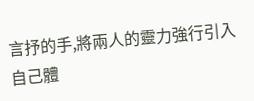言抒的手,將兩人的靈力強行引入自己體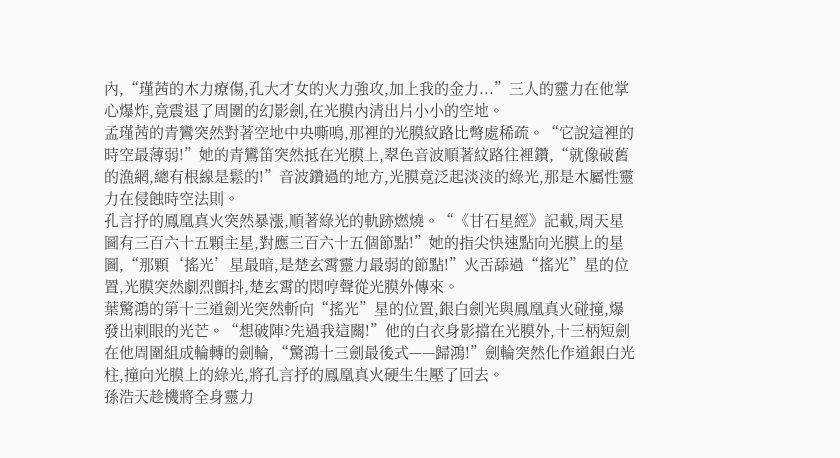內,“瑾茜的木力療傷,孔大才女的火力強攻,加上我的金力...”三人的靈力在他掌心爆炸,竟震退了周圍的幻影劍,在光膜內清出片小小的空地。
孟瑾茜的青鸞突然對著空地中央嘶鳴,那裡的光膜紋路比彆處稀疏。“它說這裡的時空最薄弱!”她的青鸞笛突然抵在光膜上,翠色音波順著紋路往裡鑽,“就像破舊的漁網,總有根線是鬆的!”音波鑽過的地方,光膜竟泛起淡淡的綠光,那是木屬性靈力在侵蝕時空法則。
孔言抒的鳳凰真火突然暴漲,順著綠光的軌跡燃燒。“《甘石星經》記載,周天星圖有三百六十五顆主星,對應三百六十五個節點!”她的指尖快速點向光膜上的星圖,“那顆‘搖光’星最暗,是楚玄霄靈力最弱的節點!”火舌舔過“搖光”星的位置,光膜突然劇烈顫抖,楚玄霄的悶哼聲從光膜外傳來。
葉驚鴻的第十三道劍光突然斬向“搖光”星的位置,銀白劍光與鳳凰真火碰撞,爆發出刺眼的光芒。“想破陣?先過我這關!”他的白衣身影擋在光膜外,十三柄短劍在他周圍組成輪轉的劍輪,“驚鴻十三劍最後式——歸鴻!”劍輪突然化作道銀白光柱,撞向光膜上的綠光,將孔言抒的鳳凰真火硬生生壓了回去。
孫浩天趁機將全身靈力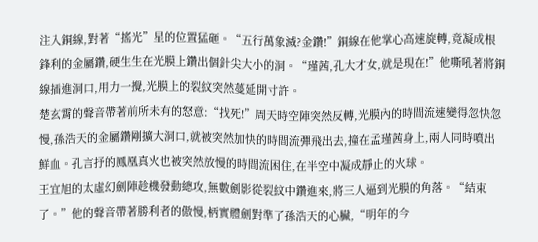注入銅線,對著“搖光”星的位置猛砸。“五行萬象滅?金鑽!”銅線在他掌心高速旋轉,竟凝成根鋒利的金屬鑽,硬生生在光膜上鑽出個針尖大小的洞。“瑾茜,孔大才女,就是現在!”他嘶吼著將銅線插進洞口,用力一攪,光膜上的裂紋突然蔓延開寸許。
楚玄霄的聲音帶著前所未有的怒意:“找死!”周天時空陣突然反轉,光膜內的時間流速變得忽快忽慢,孫浩天的金屬鑽剛擴大洞口,就被突然加快的時間流彈飛出去,撞在孟瑾茜身上,兩人同時噴出鮮血。孔言抒的鳳凰真火也被突然放慢的時間流困住,在半空中凝成靜止的火球。
王宜旭的太虛幻劍陣趁機發動總攻,無數劍影從裂紋中鑽進來,將三人逼到光膜的角落。“結束了。”他的聲音帶著勝利者的傲慢,柄實體劍對準了孫浩天的心臟,“明年的今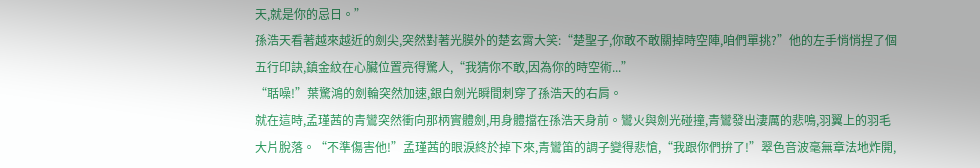天,就是你的忌日。”
孫浩天看著越來越近的劍尖,突然對著光膜外的楚玄霄大笑:“楚聖子,你敢不敢關掉時空陣,咱們單挑?”他的左手悄悄捏了個五行印訣,鎮金紋在心臟位置亮得驚人,“我猜你不敢,因為你的時空術...”
“聒噪!”葉驚鴻的劍輪突然加速,銀白劍光瞬間刺穿了孫浩天的右肩。
就在這時,孟瑾茜的青鸞突然衝向那柄實體劍,用身體擋在孫浩天身前。鸞火與劍光碰撞,青鸞發出淒厲的悲鳴,羽翼上的羽毛大片脫落。“不準傷害他!”孟瑾茜的眼淚終於掉下來,青鸞笛的調子變得悲愴,“我跟你們拚了!”翠色音波毫無章法地炸開,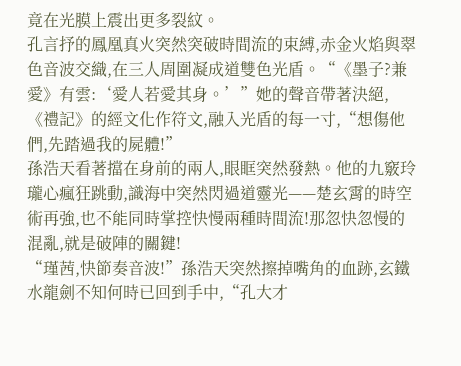竟在光膜上震出更多裂紋。
孔言抒的鳳凰真火突然突破時間流的束縛,赤金火焰與翠色音波交織,在三人周圍凝成道雙色光盾。“《墨子?兼愛》有雲:‘愛人若愛其身。’”她的聲音帶著決絕,《禮記》的經文化作符文,融入光盾的每一寸,“想傷他們,先踏過我的屍體!”
孫浩天看著擋在身前的兩人,眼眶突然發熱。他的九竅玲瓏心瘋狂跳動,識海中突然閃過道靈光——楚玄霄的時空術再強,也不能同時掌控快慢兩種時間流!那忽快忽慢的混亂,就是破陣的關鍵!
“瑾茜,快節奏音波!”孫浩天突然擦掉嘴角的血跡,玄鐵水龍劍不知何時已回到手中,“孔大才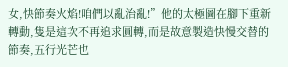女,快節奏火焰!咱們以亂治亂!”他的太極圖在腳下重新轉動,隻是這次不再追求圓轉,而是故意製造快慢交替的節奏,五行光芒也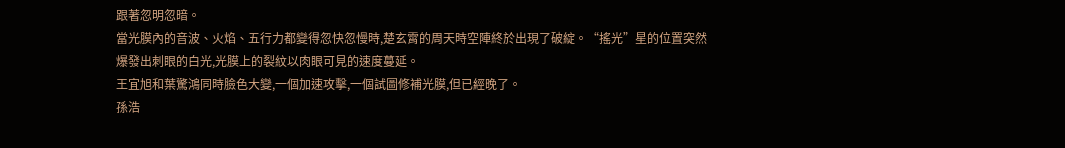跟著忽明忽暗。
當光膜內的音波、火焰、五行力都變得忽快忽慢時,楚玄霄的周天時空陣終於出現了破綻。“搖光”星的位置突然爆發出刺眼的白光,光膜上的裂紋以肉眼可見的速度蔓延。
王宜旭和葉驚鴻同時臉色大變,一個加速攻擊,一個試圖修補光膜,但已經晚了。
孫浩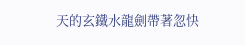天的玄鐵水龍劍帶著忽快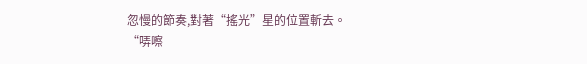忽慢的節奏,對著“搖光”星的位置斬去。
“哢嚓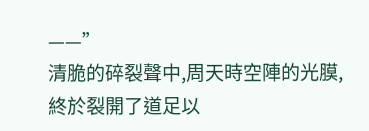——”
清脆的碎裂聲中,周天時空陣的光膜,終於裂開了道足以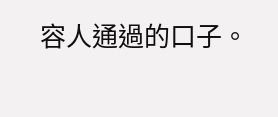容人通過的口子。